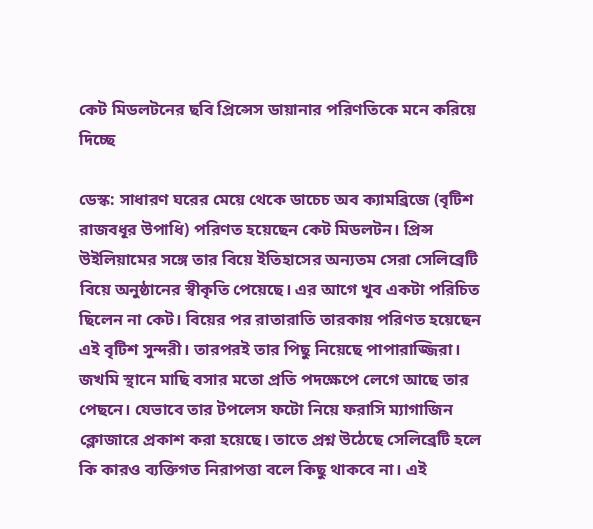কেট মিডলটনের ছবি প্রিন্সেস ডায়ানার পরিণতিকে মনে করিয়ে দিচ্ছে

ডেস্ক: সাধারণ ঘরের মেয়ে থেকে ডাচেচ অব ক্যামব্রিজে (বৃটিশ রাজবধূর উপাধি) পরিণত হয়েছেন কেট মিডলটন। প্রিন্স উইলিয়ামের সঙ্গে তার বিয়ে ইতিহাসের অন্যতম সেরা সেলিব্রেটি বিয়ে অনুষ্ঠানের স্বীকৃতি পেয়েছে। এর আগে খুব একটা পরিচিত ছিলেন না কেট। বিয়ের পর রাতারাতি তারকায় পরিণত হয়েছেন এই বৃটিশ সুন্দরী। তারপরই তার পিছু নিয়েছে পাপারাজ্জিরা। জখমি স্থানে মাছি বসার মতো প্রতি পদক্ষেপে লেগে আছে তার পেছনে। যেভাবে তার টপলেস ফটো নিয়ে ফরাসি ম্যাগাজিন ক্লোজারে প্রকাশ করা হয়েছে। তাতে প্রশ্ন উঠেছে সেলিব্রেটি হলে কি কারও ব্যক্তিগত নিরাপত্তা বলে কিছু থাকবে না। এই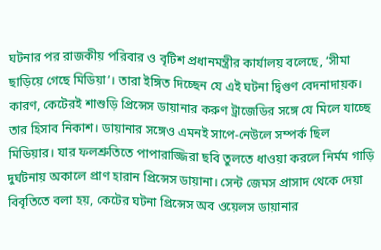ঘটনার পর রাজকীয় পরিবার ও বৃটিশ প্রধানমন্ত্রীর কার্যালয় বলেছে, ‘সীমা ছাড়িয়ে গেছে মিডিয়া’। তারা ইঙ্গিত দিচ্ছেন যে এই ঘটনা দ্বিগুণ বেদনাদায়ক। কারণ, কেটেরই শাশুড়ি প্রিন্সেস ডায়ানার করুণ ট্রাজেডির সঙ্গে যে মিলে যাচ্ছে তার হিসাব নিকাশ। ডায়ানার সঙ্গেও এমনই সাপে-নেউলে সম্পর্ক ছিল মিডিয়ার। যার ফলশ্রুতিতে পাপারাজ্জিরা ছবি তুলতে ধাওয়া করলে নির্মম গাড়ি দুর্ঘটনায় অকালে প্রাণ হারান প্রিন্সেস ডায়ানা। সেন্ট জেমস প্রাসাদ থেকে দেয়া বিবৃতিতে বলা হয়, কেটের ঘটনা প্রিন্সেস অব ওয়েলস ডায়ানার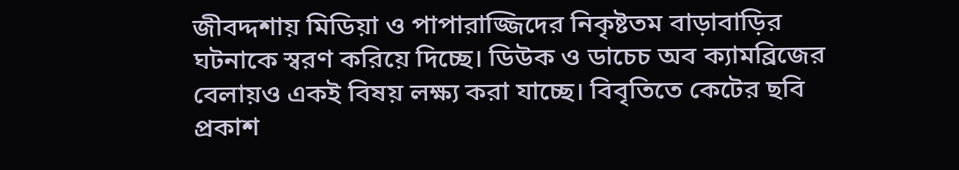জীবদ্দশায় মিডিয়া ও পাপারাজ্জিদের নিকৃষ্টতম বাড়াবাড়ির ঘটনাকে স্বরণ করিয়ে দিচ্ছে। ডিউক ও ডাচেচ অব ক্যামব্রিজের বেলায়ও একই বিষয় লক্ষ্য করা যাচ্ছে। বিবৃতিতে কেটের ছবি প্রকাশ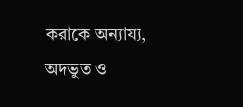করাকে অন্যায্য, অদভুত ও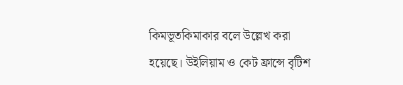কিমভূতকিমাকার বলে উল্লেখ করা হয়েছে। উইলিয়াম ও কেট ফ্রান্সে বৃটিশ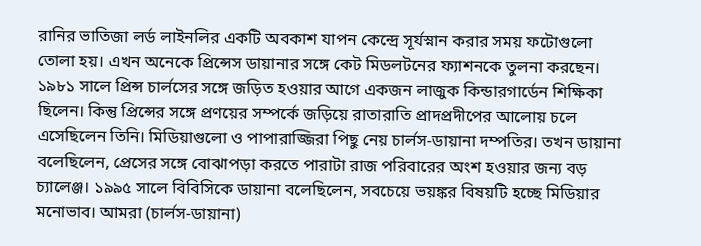রানির ভাতিজা লর্ড লাইনলির একটি অবকাশ যাপন কেন্দ্রে সূর্যস্নান করার সময় ফটোগুলো তোলা হয়। এখন অনেকে প্রিন্সেস ডায়ানার সঙ্গে কেট মিডলটনের ফ্যাশনকে তুলনা করছেন। ১৯৮১ সালে প্রিন্স চার্লসের সঙ্গে জড়িত হওয়ার আগে একজন লাজুক কিন্ডারগার্ডেন শিক্ষিকা ছিলেন। কিন্তু প্রিন্সের সঙ্গে প্রণয়ের সম্পর্কে জড়িয়ে রাতারাতি প্রাদপ্রদীপের আলোয় চলে এসেছিলেন তিনি। মিডিয়াগুলো ও পাপারাজ্জিরা পিছু নেয় চার্লস-ডায়ানা দম্পতির। তখন ডায়ানা বলেছিলেন, প্রেসের সঙ্গে বোঝাপড়া করতে পারাটা রাজ পরিবারের অংশ হওয়ার জন্য বড় চ্যালেঞ্জ। ১৯৯৫ সালে বিবিসিকে ডায়ানা বলেছিলেন, সবচেয়ে ভয়ঙ্কর বিষয়টি হচ্ছে মিডিয়ার মনোভাব। আমরা (চার্লস-ডায়ানা)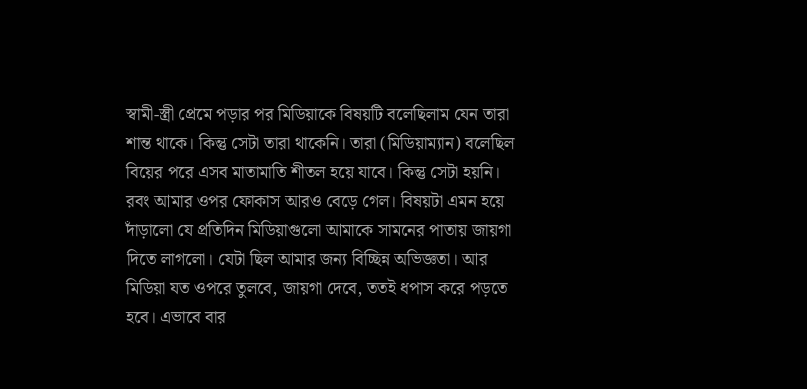স্বামী-স্ত্রী প্রেমে পড়ার পর মিডিয়াকে বিষয়টি বলেছিলাম যেন তারা শান্ত থাকে। কিন্তু সেটা তারা থাকেনি। তারা (মিডিয়াম্যান) বলেছিল বিয়ের পরে এসব মাতামাতি শীতল হয়ে যাবে। কিন্তু সেটা হয়নি। রবং আমার ওপর ফোকাস আরও বেড়ে গেল। বিষয়টা এমন হয়ে দাঁড়ালো যে প্রতিদিন মিডিয়াগুলো আমাকে সামনের পাতায় জায়গা দিতে লাগলো। যেটা ছিল আমার জন্য বিচ্ছিন্ন অভিজ্ঞতা। আর মিডিয়া যত ওপরে তুলবে, জায়গা দেবে, ততই ধপাস করে পড়তে হবে। এভাবে বার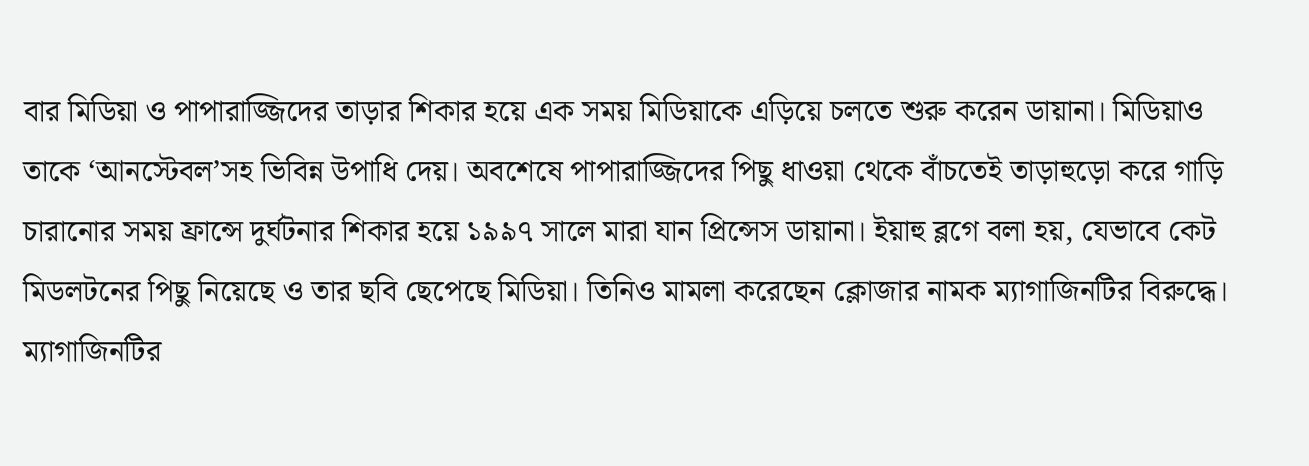বার মিডিয়া ও পাপারাজ্জিদের তাড়ার শিকার হয়ে এক সময় মিডিয়াকে এড়িয়ে চলতে শুরু করেন ডায়ানা। মিডিয়াও তাকে ‘আনস্টেবল’সহ ভিবিন্ন উপাধি দেয়। অবশেষে পাপারাজ্জিদের পিছু ধাওয়া থেকে বাঁচতেই তাড়াহুড়ো করে গাড়ি চারানোর সময় ফ্রান্সে দুর্ঘটনার শিকার হয়ে ১৯৯৭ সালে মারা যান প্রিন্সেস ডায়ানা। ইয়াহু ব্লগে বলা হয়, যেভাবে কেট মিডলটনের পিছু নিয়েছে ও তার ছবি ছেপেছে মিডিয়া। তিনিও মামলা করেছেন ক্লোজার নামক ম্যাগাজিনটির বিরুদ্ধে। ম্যাগাজিনটির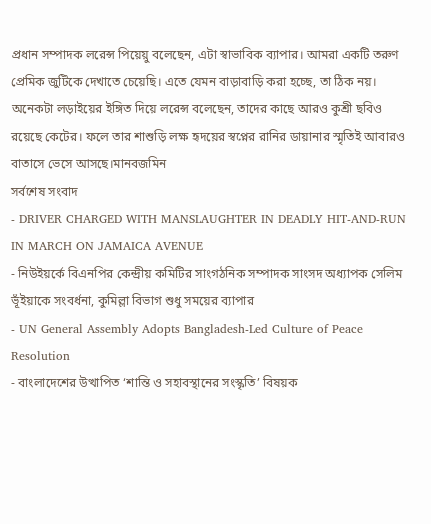প্রধান সম্পাদক লরেন্স পিয়েয়ু বলেছেন, এটা স্বাভাবিক ব্যাপার। আমরা একটি তরুণ প্রেমিক জুটিকে দেখাতে চেয়েছি। এতে যেমন বাড়াবাড়ি করা হচ্ছে, তা ঠিক নয়। অনেকটা লড়াইয়ের ইঙ্গিত দিয়ে লরেন্স বলেছেন, তাদের কাছে আরও কুশ্রী ছবিও রয়েছে কেটের। ফলে তার শাশুড়ি লক্ষ হৃদয়ের স্বপ্নের রানির ডায়ানার স্মৃতিই আবারও বাতাসে ভেসে আসছে।মানবজমিন
সর্বশেষ সংবাদ
- DRIVER CHARGED WITH MANSLAUGHTER IN DEADLY HIT-AND-RUN IN MARCH ON JAMAICA AVENUE
- নিউইয়র্কে বিএনপির কেন্দ্রীয় কমিটির সাংগঠনিক সম্পাদক সাংসদ অধ্যাপক সেলিম ভূঁইয়াকে সংবর্ধনা, কুমিল্লা বিভাগ শুধু সময়ের ব্যাপার
- UN General Assembly Adopts Bangladesh-Led Culture of Peace Resolution
- বাংলাদেশের উত্থাপিত ‘শান্তি ও সহাবস্থানের সংস্কৃতি’ বিষয়ক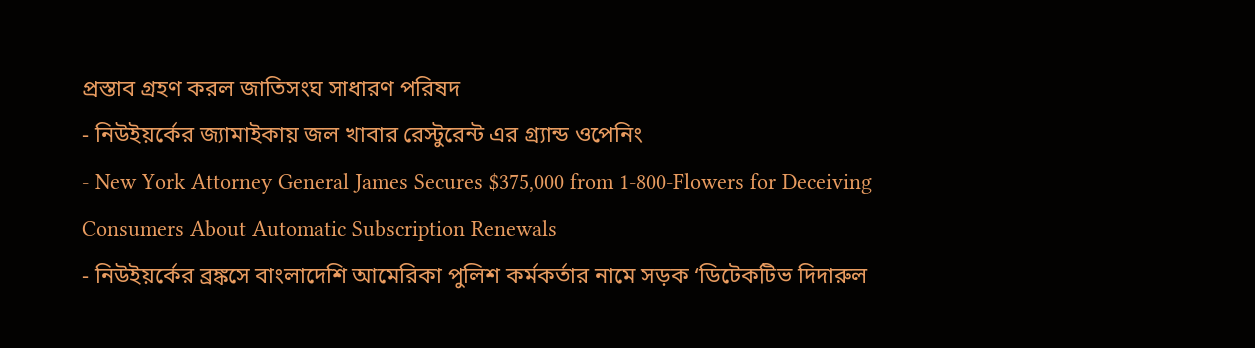প্রস্তাব গ্রহণ করল জাতিসংঘ সাধারণ পরিষদ
- নিউইয়র্কের জ্যামাইকায় জল খাবার রেস্টুরেন্ট এর গ্র্যান্ড ওপেনিং
- New York Attorney General James Secures $375,000 from 1-800-Flowers for Deceiving Consumers About Automatic Subscription Renewals
- নিউইয়র্কের ব্রঙ্কসে বাংলাদেশি আমেরিকা পুলিশ কর্মকর্তার নামে সড়ক ‘ডিটেকটিভ দিদারুল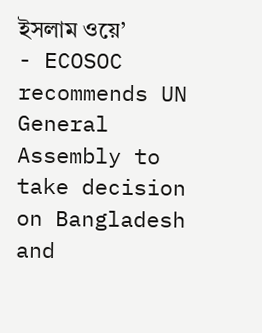ইসলাম ওয়ে’
- ECOSOC recommends UN General Assembly to take decision on Bangladesh and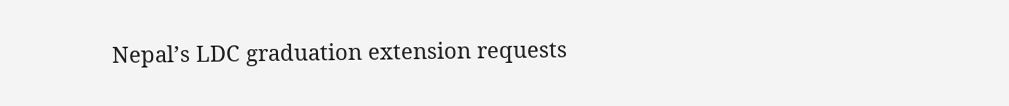Nepal’s LDC graduation extension requests